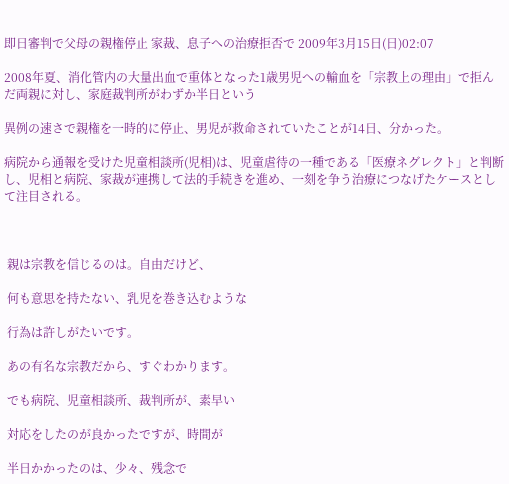即日審判で父母の親権停止 家裁、息子への治療拒否で 2009年3月15日(日)02:07

2008年夏、消化管内の大量出血で重体となった1歳男児への輸血を「宗教上の理由」で拒んだ両親に対し、家庭裁判所がわずか半日という

異例の速さで親権を一時的に停止、男児が救命されていたことが14日、分かった。

病院から通報を受けた児童相談所(児相)は、児童虐待の一種である「医療ネグレクト」と判断し、児相と病院、家裁が連携して法的手続きを進め、一刻を争う治療につなげたケースとして注目される。



 親は宗教を信じるのは。自由だけど、

 何も意思を持たない、乳児を巻き込むような

 行為は許しがたいです。

 あの有名な宗教だから、すぐわかります。

 でも病院、児童相談所、裁判所が、素早い

 対応をしたのが良かったですが、時間が

 半日かかったのは、少々、残念で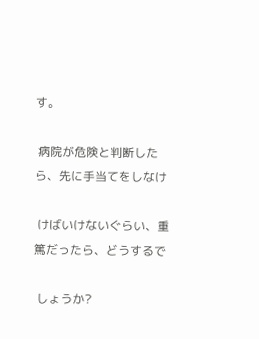す。

 病院が危険と判断したら、先に手当てをしなけ

 けばいけないぐらい、重篤だったら、どうするで

 しょうか?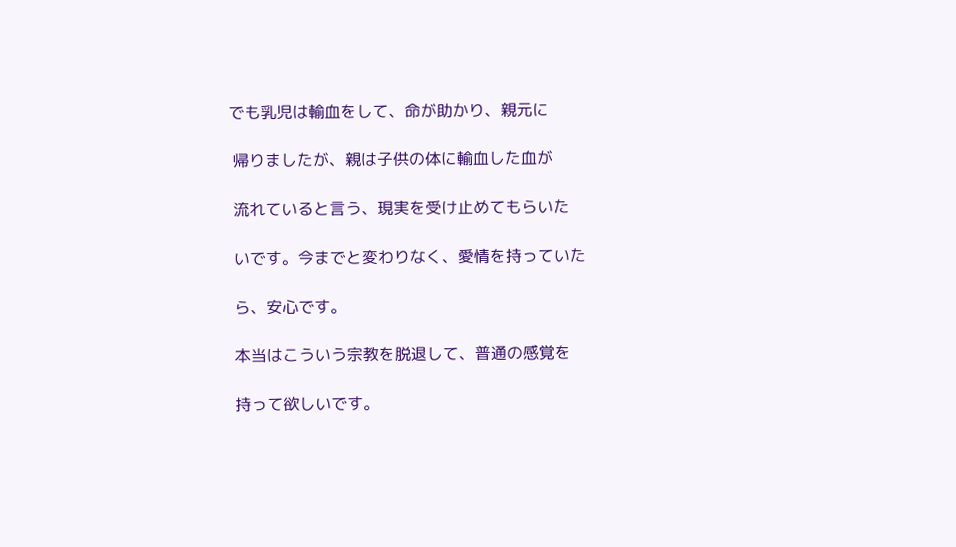でも乳児は輸血をして、命が助かり、親元に

 帰りましたが、親は子供の体に輸血した血が

 流れていると言う、現実を受け止めてもらいた

 いです。今までと変わりなく、愛情を持っていた

 ら、安心です。

 本当はこういう宗教を脱退して、普通の感覚を

 持って欲しいです。